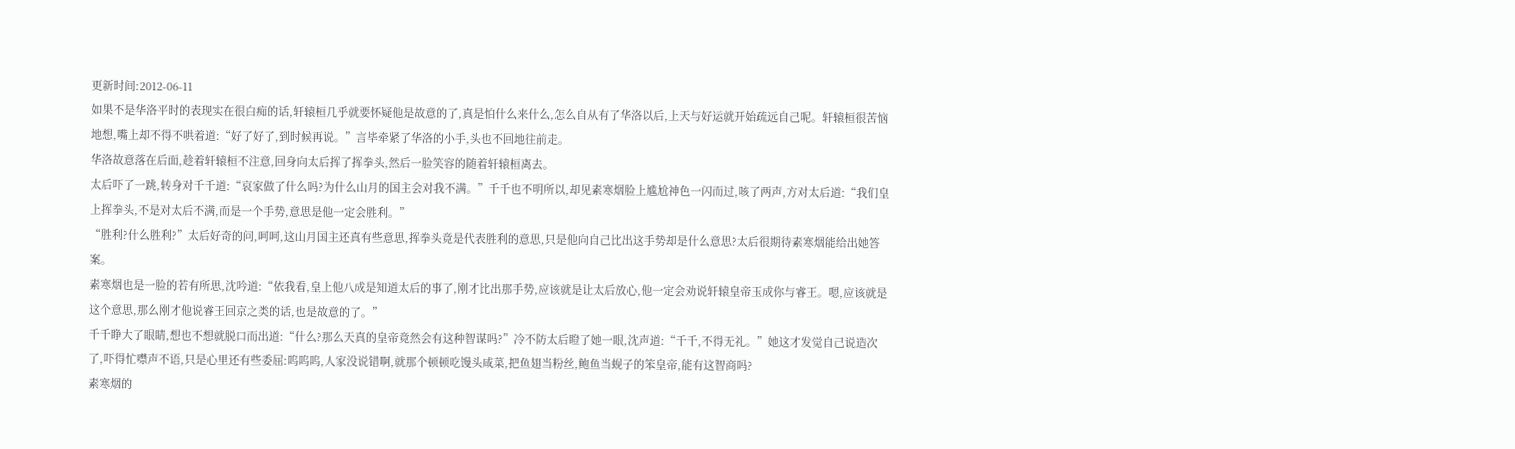更新时间:2012-06-11
如果不是华洛平时的表现实在很白痴的话,轩辕桓几乎就要怀疑他是故意的了,真是怕什么来什么,怎么自从有了华洛以后,上天与好运就开始疏远自己呢。轩辕桓很苦恼地想,嘴上却不得不哄着道:“好了好了,到时候再说。”言毕牵紧了华洛的小手,头也不回地往前走。
华洛故意落在后面,趁着轩辕桓不注意,回身向太后挥了挥拳头,然后一脸笑容的随着轩辕桓离去。
太后吓了一跳,转身对千千道:“哀家做了什么吗?为什么山月的国主会对我不满。”千千也不明所以,却见素寒烟脸上尴尬神色一闪而过,咳了两声,方对太后道:“我们皇上挥拳头,不是对太后不满,而是一个手势,意思是他一定会胜利。”
“胜利?什么胜利?”太后好奇的问,呵呵,这山月国主还真有些意思,挥拳头竟是代表胜利的意思,只是他向自己比出这手势却是什么意思?太后很期待素寒烟能给出她答案。
素寒烟也是一脸的若有所思,沈吟道:“依我看,皇上他八成是知道太后的事了,刚才比出那手势,应该就是让太后放心,他一定会劝说轩辕皇帝玉成你与睿王。嗯,应该就是这个意思,那么刚才他说睿王回京之类的话,也是故意的了。”
千千睁大了眼睛,想也不想就脱口而出道:“什么?那么天真的皇帝竟然会有这种智谋吗?”冷不防太后瞪了她一眼,沈声道:“千千,不得无礼。”她这才发觉自己说造次了,吓得忙噤声不语,只是心里还有些委屈:呜呜呜,人家没说错啊,就那个顿顿吃馒头咸菜,把鱼翅当粉丝,鲍鱼当蚬子的笨皇帝,能有这智商吗?
素寒烟的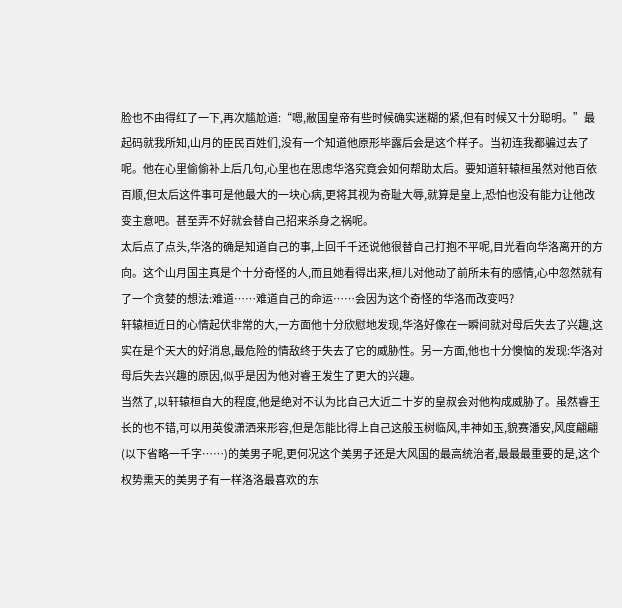脸也不由得红了一下,再次尴尬道:“嗯,敝国皇帝有些时候确实迷糊的紧,但有时候又十分聪明。”最起码就我所知,山月的臣民百姓们,没有一个知道他原形毕露后会是这个样子。当初连我都骗过去了呢。他在心里偷偷补上后几句,心里也在思虑华洛究竟会如何帮助太后。要知道轩辕桓虽然对他百依百顺,但太后这件事可是他最大的一块心病,更将其视为奇耻大辱,就算是皇上,恐怕也没有能力让他改变主意吧。甚至弄不好就会替自己招来杀身之祸呢。
太后点了点头,华洛的确是知道自己的事,上回千千还说他很替自己打抱不平呢,目光看向华洛离开的方向。这个山月国主真是个十分奇怪的人,而且她看得出来,桓儿对他动了前所未有的感情,心中忽然就有了一个贪婪的想法:难道……难道自己的命运……会因为这个奇怪的华洛而改变吗?
轩辕桓近日的心情起伏非常的大,一方面他十分欣慰地发现,华洛好像在一瞬间就对母后失去了兴趣,这实在是个天大的好消息,最危险的情敌终于失去了它的威胁性。另一方面,他也十分懊恼的发现:华洛对母后失去兴趣的原因,似乎是因为他对睿王发生了更大的兴趣。
当然了,以轩辕桓自大的程度,他是绝对不认为比自己大近二十岁的皇叔会对他构成威胁了。虽然睿王长的也不错,可以用英俊潇洒来形容,但是怎能比得上自己这般玉树临风,丰神如玉,貌赛潘安,风度翩翩(以下省略一千字……)的美男子呢,更何况这个美男子还是大风国的最高统治者,最最最重要的是,这个权势熏天的美男子有一样洛洛最喜欢的东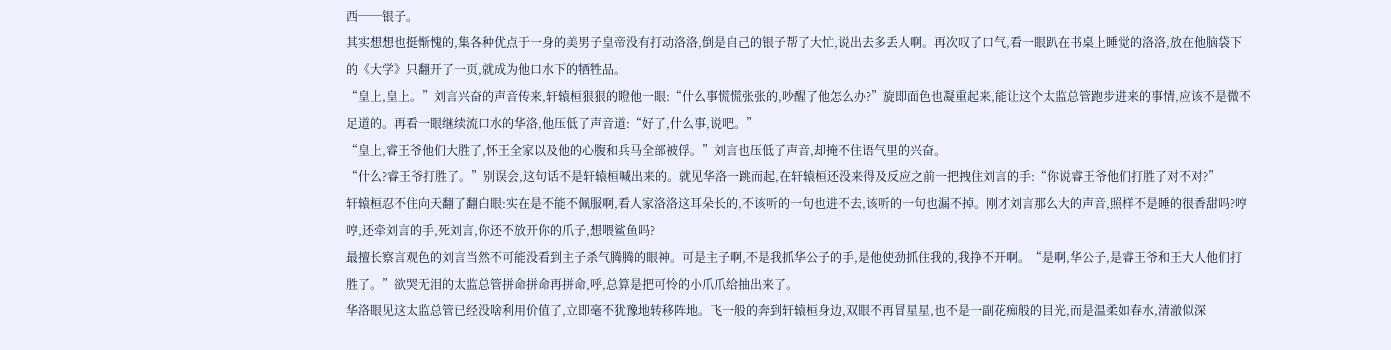西──银子。
其实想想也挺惭愧的,集各种优点于一身的美男子皇帝没有打动洛洛,倒是自己的银子帮了大忙,说出去多丢人啊。再次叹了口气,看一眼趴在书桌上睡觉的洛洛,放在他脑袋下的《大学》只翻开了一页,就成为他口水下的牺牲品。
“皇上,皇上。”刘言兴奋的声音传来,轩辕桓狠狠的瞪他一眼:“什么事慌慌张张的,吵醒了他怎么办?”旋即面色也凝重起来,能让这个太监总管跑步进来的事情,应该不是微不足道的。再看一眼继续流口水的华洛,他压低了声音道:“好了,什么事,说吧。”
“皇上,睿王爷他们大胜了,怀王全家以及他的心腹和兵马全部被俘。”刘言也压低了声音,却掩不住语气里的兴奋。
“什么?睿王爷打胜了。”别误会,这句话不是轩辕桓喊出来的。就见华洛一跳而起,在轩辕桓还没来得及反应之前一把拽住刘言的手:“你说睿王爷他们打胜了对不对?”
轩辕桓忍不住向天翻了翻白眼:实在是不能不佩服啊,看人家洛洛这耳朵长的,不该听的一句也进不去,该听的一句也漏不掉。刚才刘言那么大的声音,照样不是睡的很香甜吗?哼哼,还牵刘言的手,死刘言,你还不放开你的爪子,想喂鲨鱼吗?
最擅长察言观色的刘言当然不可能没看到主子杀气腾腾的眼神。可是主子啊,不是我抓华公子的手,是他使劲抓住我的,我挣不开啊。“是啊,华公子,是睿王爷和王大人他们打胜了。”欲哭无泪的太监总管拼命拼命再拼命,呼,总算是把可怜的小爪爪给抽出来了。
华洛眼见这太监总管已经没啥利用价值了,立即毫不犹豫地转移阵地。飞一般的奔到轩辕桓身边,双眼不再冒星星,也不是一副花痴般的目光,而是温柔如春水,清澈似深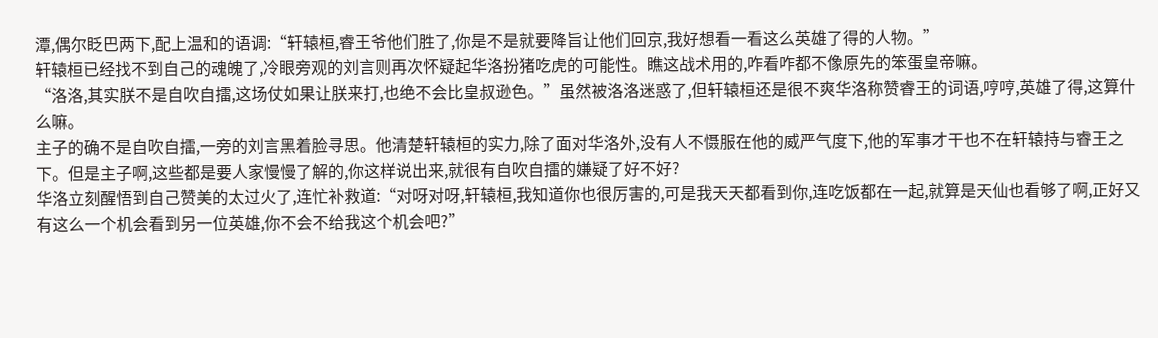潭,偶尔眨巴两下,配上温和的语调:“轩辕桓,睿王爷他们胜了,你是不是就要降旨让他们回京,我好想看一看这么英雄了得的人物。”
轩辕桓已经找不到自己的魂魄了,冷眼旁观的刘言则再次怀疑起华洛扮猪吃虎的可能性。瞧这战术用的,咋看咋都不像原先的笨蛋皇帝嘛。
“洛洛,其实朕不是自吹自擂,这场仗如果让朕来打,也绝不会比皇叔逊色。”虽然被洛洛迷惑了,但轩辕桓还是很不爽华洛称赞睿王的词语,哼哼,英雄了得,这算什么嘛。
主子的确不是自吹自擂,一旁的刘言黑着脸寻思。他清楚轩辕桓的实力,除了面对华洛外,没有人不慑服在他的威严气度下,他的军事才干也不在轩辕持与睿王之下。但是主子啊,这些都是要人家慢慢了解的,你这样说出来,就很有自吹自擂的嫌疑了好不好?
华洛立刻醒悟到自己赞美的太过火了,连忙补救道:“对呀对呀,轩辕桓,我知道你也很厉害的,可是我天天都看到你,连吃饭都在一起,就算是天仙也看够了啊,正好又有这么一个机会看到另一位英雄,你不会不给我这个机会吧?”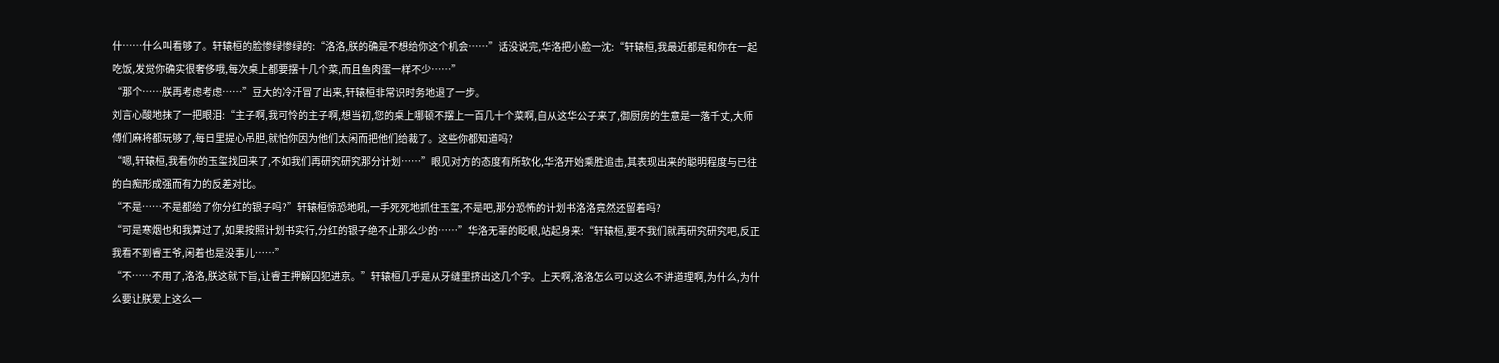什……什么叫看够了。轩辕桓的脸惨绿惨绿的:“洛洛,朕的确是不想给你这个机会……”话没说完,华洛把小脸一沈:“轩辕桓,我最近都是和你在一起吃饭,发觉你确实很奢侈哦,每次桌上都要摆十几个菜,而且鱼肉蛋一样不少……”
“那个……朕再考虑考虑……”豆大的冷汗冒了出来,轩辕桓非常识时务地退了一步。
刘言心酸地抹了一把眼泪:“主子啊,我可怜的主子啊,想当初,您的桌上哪顿不摆上一百几十个菜啊,自从这华公子来了,御厨房的生意是一落千丈,大师傅们麻将都玩够了,每日里提心吊胆,就怕你因为他们太闲而把他们给裁了。这些你都知道吗?
“嗯,轩辕桓,我看你的玉玺找回来了,不如我们再研究研究那分计划……”眼见对方的态度有所软化,华洛开始乘胜追击,其表现出来的聪明程度与已往的白痴形成强而有力的反差对比。
“不是……不是都给了你分红的银子吗?”轩辕桓惊恐地吼,一手死死地抓住玉玺,不是吧,那分恐怖的计划书洛洛竟然还留着吗?
“可是寒烟也和我算过了,如果按照计划书实行,分红的银子绝不止那么少的……”华洛无辜的眨眼,站起身来:“轩辕桓,要不我们就再研究研究吧,反正我看不到睿王爷,闲着也是没事儿……”
“不……不用了,洛洛,朕这就下旨,让睿王押解囚犯进京。”轩辕桓几乎是从牙缝里挤出这几个字。上天啊,洛洛怎么可以这么不讲道理啊,为什么,为什么要让朕爱上这么一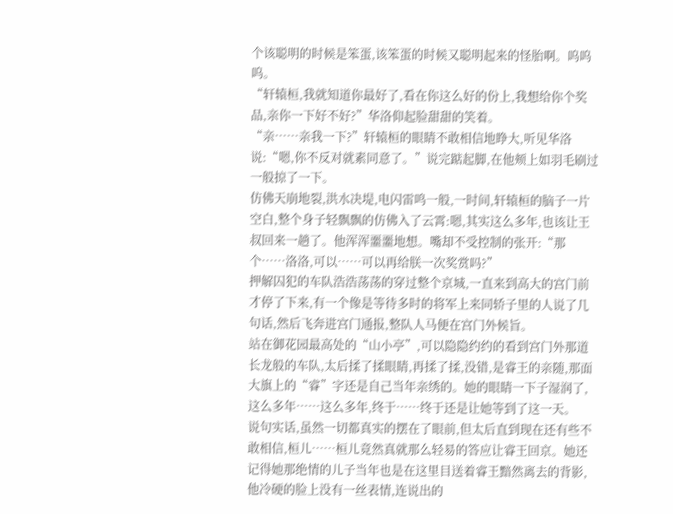个该聪明的时候是笨蛋,该笨蛋的时候又聪明起来的怪胎啊。呜呜呜。
“轩辕桓,我就知道你最好了,看在你这么好的份上,我想给你个奖品,亲你一下好不好?”华洛仰起脸甜甜的笑着。
“亲……亲我一下?”轩辕桓的眼睛不敢相信地睁大,听见华洛说:“嗯,你不反对就素同意了。”说完踮起脚,在他颊上如羽毛刷过一般掠了一下。
仿佛天崩地裂,洪水决堤,电闪雷鸣一般,一时间,轩辕桓的脑子一片空白,整个身子轻飘飘的仿佛入了云霄:嗯,其实这么多年,也该让王叔回来一趟了。他浑浑噩噩地想。嘴却不受控制的张开:“那个……洛洛,可以……可以再给朕一次奖赏吗?”
押解囚犯的车队浩浩荡荡的穿过整个京城,一直来到高大的宫门前才停了下来,有一个像是等待多时的将军上来同轿子里的人说了几句话,然后飞奔进宫门通报,整队人马便在宫门外候旨。
站在御花园最高处的“山小亭”,可以隐隐约约的看到宫门外那道长龙般的车队,太后揉了揉眼睛,再揉了揉,没错,是睿王的亲随,那面大旗上的“睿”字还是自己当年亲绣的。她的眼睛一下子湿润了,这么多年……这么多年,终于……终于还是让她等到了这一天。
说句实话,虽然一切都真实的摆在了眼前,但太后直到现在还有些不敢相信,桓儿……桓儿竟然真就那么轻易的答应让睿王回京。她还记得她那绝情的儿子当年也是在这里目送着睿王黯然离去的背影,他冷硬的脸上没有一丝表情,连说出的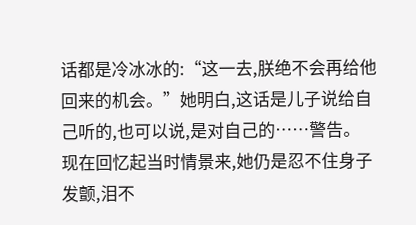话都是冷冰冰的:“这一去,朕绝不会再给他回来的机会。”她明白,这话是儿子说给自己听的,也可以说,是对自己的……警告。
现在回忆起当时情景来,她仍是忍不住身子发颤,泪不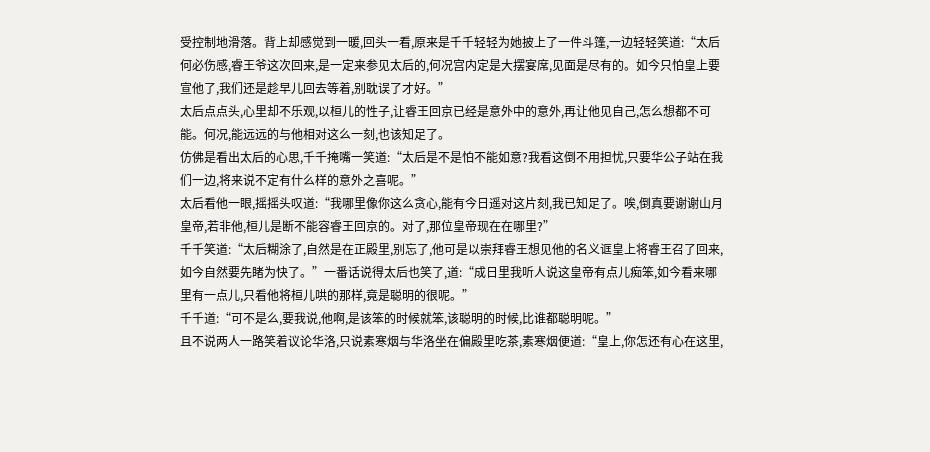受控制地滑落。背上却感觉到一暖,回头一看,原来是千千轻轻为她披上了一件斗篷,一边轻轻笑道:“太后何必伤感,睿王爷这次回来,是一定来参见太后的,何况宫内定是大摆宴席,见面是尽有的。如今只怕皇上要宣他了,我们还是趁早儿回去等着,别耽误了才好。”
太后点点头,心里却不乐观,以桓儿的性子,让睿王回京已经是意外中的意外,再让他见自己,怎么想都不可能。何况,能远远的与他相对这么一刻,也该知足了。
仿佛是看出太后的心思,千千掩嘴一笑道:“太后是不是怕不能如意?我看这倒不用担忧,只要华公子站在我们一边,将来说不定有什么样的意外之喜呢。”
太后看他一眼,摇摇头叹道:“我哪里像你这么贪心,能有今日遥对这片刻,我已知足了。唉,倒真要谢谢山月皇帝,若非他,桓儿是断不能容睿王回京的。对了,那位皇帝现在在哪里?”
千千笑道:“太后糊涂了,自然是在正殿里,别忘了,他可是以崇拜睿王想见他的名义诓皇上将睿王召了回来,如今自然要先睹为快了。”一番话说得太后也笑了,道:“成日里我听人说这皇帝有点儿痴笨,如今看来哪里有一点儿,只看他将桓儿哄的那样,竟是聪明的很呢。”
千千道:“可不是么,要我说,他啊,是该笨的时候就笨,该聪明的时候,比谁都聪明呢。”
且不说两人一路笑着议论华洛,只说素寒烟与华洛坐在偏殿里吃茶,素寒烟便道:“皇上,你怎还有心在这里,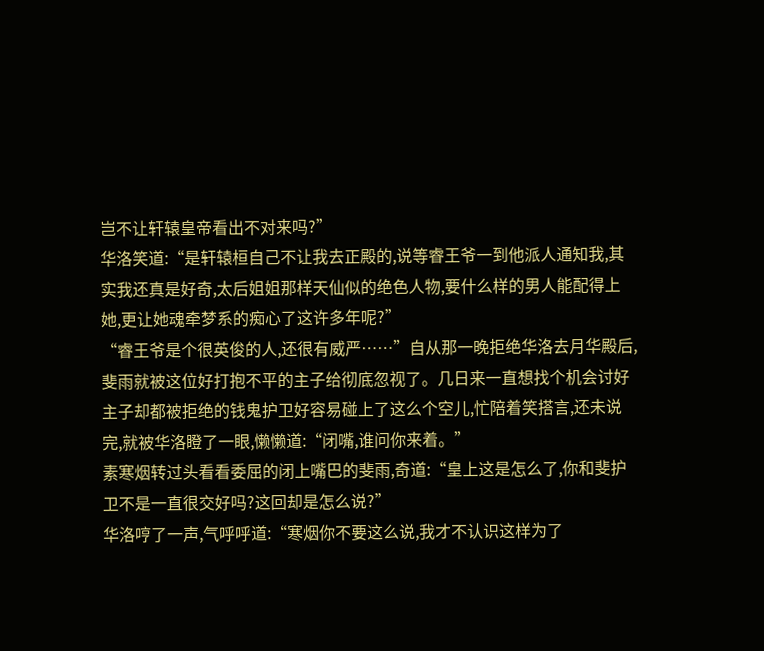岂不让轩辕皇帝看出不对来吗?”
华洛笑道:“是轩辕桓自己不让我去正殿的,说等睿王爷一到他派人通知我,其实我还真是好奇,太后姐姐那样天仙似的绝色人物,要什么样的男人能配得上她,更让她魂牵梦系的痴心了这许多年呢?”
“睿王爷是个很英俊的人,还很有威严……”自从那一晚拒绝华洛去月华殿后,斐雨就被这位好打抱不平的主子给彻底忽视了。几日来一直想找个机会讨好主子却都被拒绝的钱鬼护卫好容易碰上了这么个空儿,忙陪着笑搭言,还未说完,就被华洛瞪了一眼,懒懒道:“闭嘴,谁问你来着。”
素寒烟转过头看看委屈的闭上嘴巴的斐雨,奇道:“皇上这是怎么了,你和斐护卫不是一直很交好吗?这回却是怎么说?”
华洛哼了一声,气呼呼道:“寒烟你不要这么说,我才不认识这样为了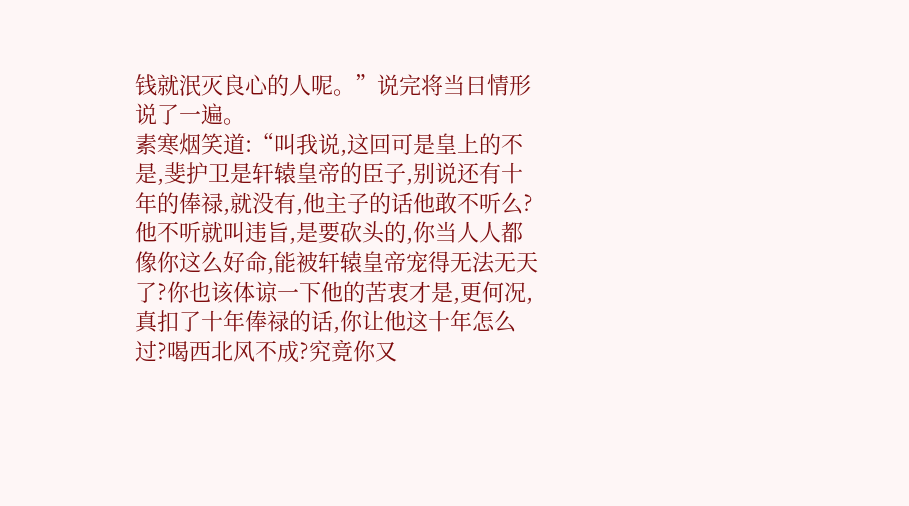钱就泯灭良心的人呢。”说完将当日情形说了一遍。
素寒烟笑道:“叫我说,这回可是皇上的不是,斐护卫是轩辕皇帝的臣子,别说还有十年的俸禄,就没有,他主子的话他敢不听么?他不听就叫违旨,是要砍头的,你当人人都像你这么好命,能被轩辕皇帝宠得无法无天了?你也该体谅一下他的苦衷才是,更何况,真扣了十年俸禄的话,你让他这十年怎么过?喝西北风不成?究竟你又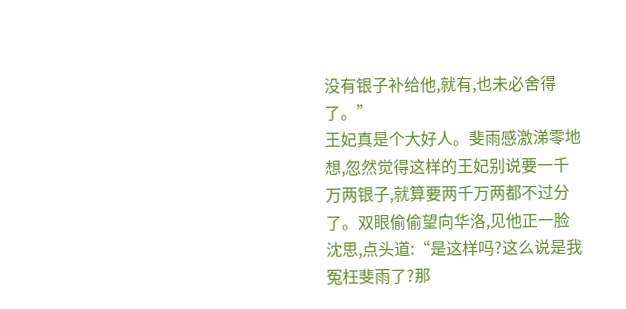没有银子补给他,就有,也未必舍得了。”
王妃真是个大好人。斐雨感激涕零地想,忽然觉得这样的王妃别说要一千万两银子,就算要两千万两都不过分了。双眼偷偷望向华洛,见他正一脸沈思,点头道:“是这样吗?这么说是我冤枉斐雨了?那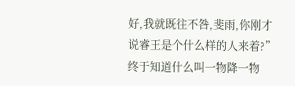好,我就既往不咎,斐雨,你刚才说睿王是个什么样的人来着?”
终于知道什么叫一物降一物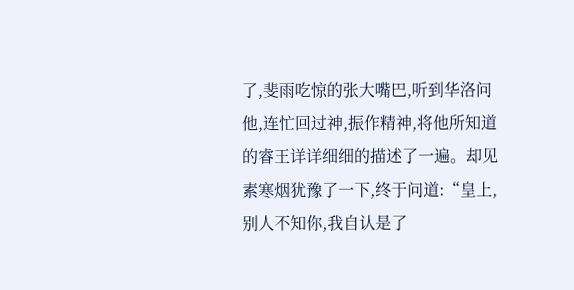了,斐雨吃惊的张大嘴巴,听到华洛问他,连忙回过神,振作精神,将他所知道的睿王详详细细的描述了一遍。却见素寒烟犹豫了一下,终于问道:“皇上,别人不知你,我自认是了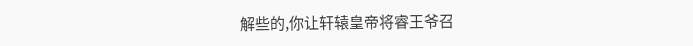解些的,你让轩辕皇帝将睿王爷召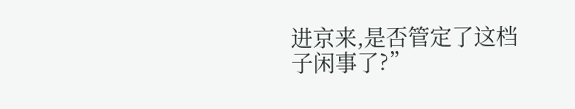进京来,是否管定了这档子闲事了?”